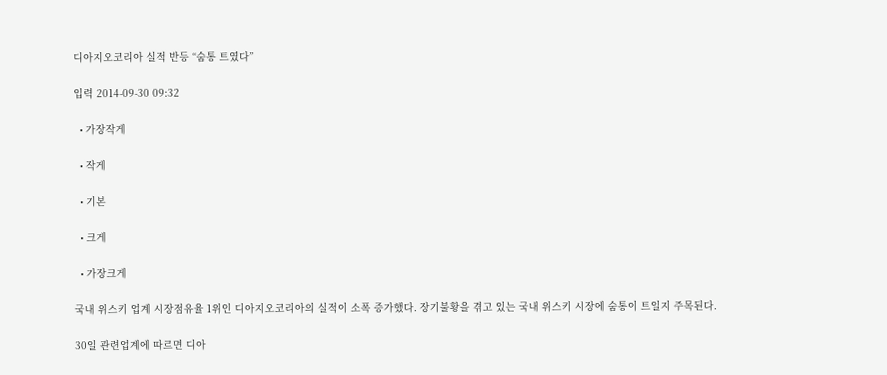디아지오코리아 실적 반등 “숨통 트였다”

입력 2014-09-30 09:32

  • 가장작게

  • 작게

  • 기본

  • 크게

  • 가장크게

국내 위스키 업계 시장점유율 1위인 디아지오코리아의 실적이 소폭 증가했다. 장기불황을 겪고 있는 국내 위스키 시장에 숨통이 트일지 주목된다.

30일 관련업계에 따르면 디아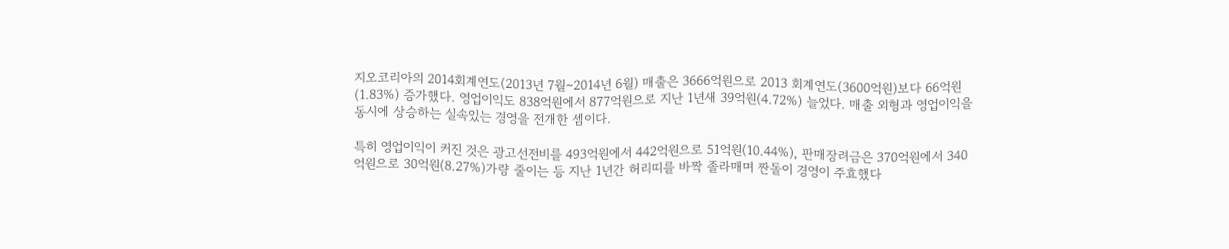지오코리아의 2014회계연도(2013년 7월∼2014년 6월) 매출은 3666억원으로 2013 회계연도(3600억원)보다 66억원(1.83%) 증가했다. 영업이익도 838억원에서 877억원으로 지난 1년새 39억원(4.72%) 늘었다. 매출 외형과 영업이익을 동시에 상승하는 실속있는 경영을 전개한 셈이다.

특히 영업이익이 커진 것은 광고선전비를 493억원에서 442억원으로 51억원(10.44%), 판매장려금은 370억원에서 340억원으로 30억원(8.27%)가량 줄이는 등 지난 1년간 허리띠를 바짝 졸라매며 짠돌이 경영이 주효했다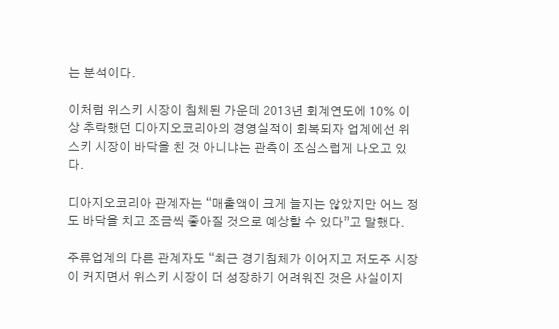는 분석이다.

이처럼 위스키 시장이 침체된 가운데 2013년 회계연도에 10% 이상 추락했던 디아지오코리아의 경영실적이 회복되자 업계에선 위스키 시장이 바닥을 친 것 아니냐는 관측이 조심스럽게 나오고 있다.

디아지오코리아 관계자는 “매출액이 크게 늘지는 않았지만 어느 정도 바닥을 치고 조금씩 좋아질 것으로 예상할 수 있다”고 말했다.

주류업계의 다른 관계자도 “최근 경기침체가 이어지고 저도주 시장이 커지면서 위스키 시장이 더 성장하기 어려워진 것은 사실이지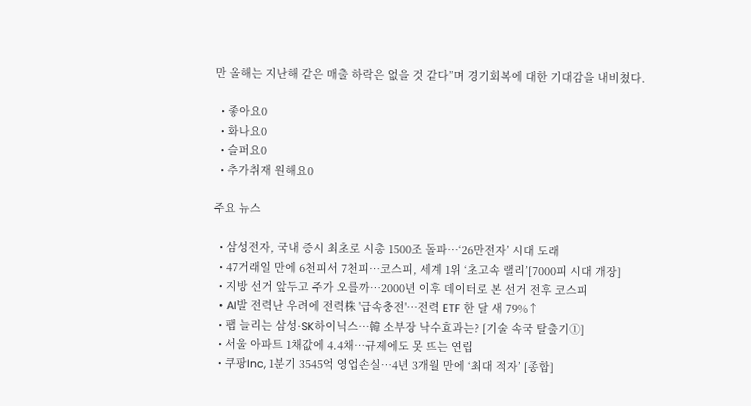만 올해는 지난해 같은 매출 하락은 없을 것 같다”며 경기회복에 대한 기대감을 내비쳤다.

  • 좋아요0
  • 화나요0
  • 슬퍼요0
  • 추가취재 원해요0

주요 뉴스

  • 삼성전자, 국내 증시 최초로 시총 1500조 돌파…‘26만전자’ 시대 도래
  • 47거래일 만에 6천피서 7천피…코스피, 세계 1위 ‘초고속 랠리’[7000피 시대 개장]
  • 지방 선거 앞두고 주가 오를까⋯2000년 이후 데이터로 본 선거 전후 코스피
  • AI발 전력난 우려에 전력株 '급속충전'…전력 ETF 한 달 새 79%↑
  • 팹 늘리는 삼성·SK하이닉스…韓 소부장 낙수효과는? [기술 속국 탈출기①]
  • 서울 아파트 1채값에 4.4채…규제에도 못 뜨는 연립
  • 쿠팡Inc, 1분기 3545억 영업손실⋯4년 3개월 만에 ‘최대 적자’ [종합]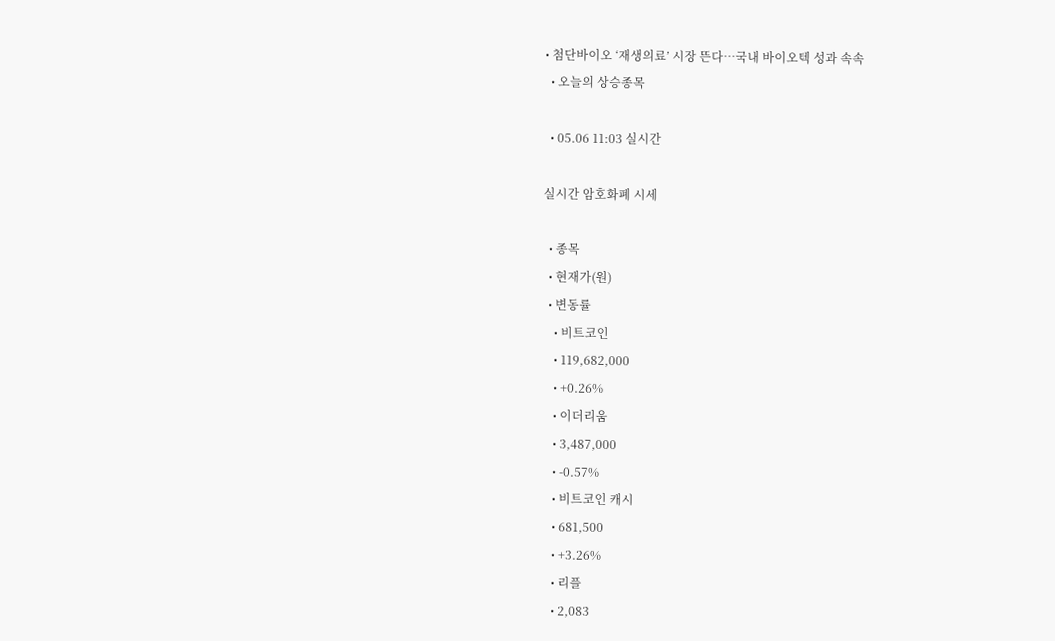• 첨단바이오 ‘재생의료’ 시장 뜬다…국내 바이오텍 성과 속속
  • 오늘의 상승종목

  • 05.06 11:03 실시간

실시간 암호화폐 시세

  • 종목
  • 현재가(원)
  • 변동률
    • 비트코인
    • 119,682,000
    • +0.26%
    • 이더리움
    • 3,487,000
    • -0.57%
    • 비트코인 캐시
    • 681,500
    • +3.26%
    • 리플
    • 2,083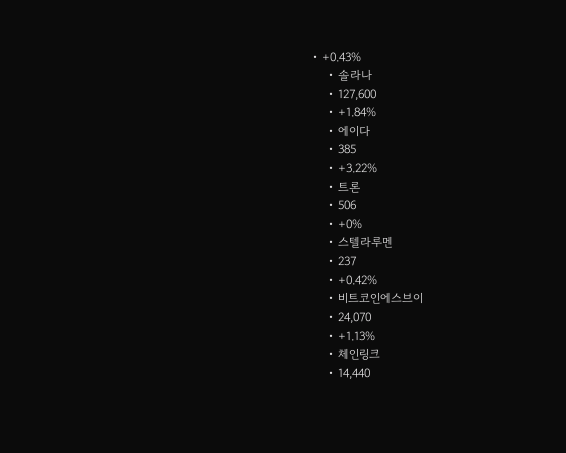• +0.43%
    • 솔라나
    • 127,600
    • +1.84%
    • 에이다
    • 385
    • +3.22%
    • 트론
    • 506
    • +0%
    • 스텔라루멘
    • 237
    • +0.42%
    • 비트코인에스브이
    • 24,070
    • +1.13%
    • 체인링크
    • 14,440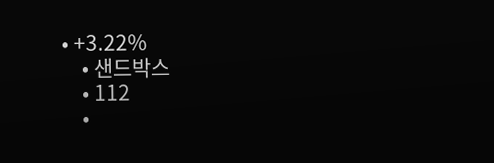• +3.22%
    • 샌드박스
    • 112
    •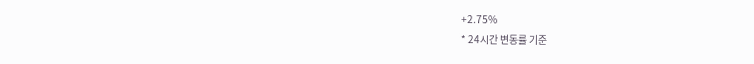+2.75%
* 24시간 변동률 기준